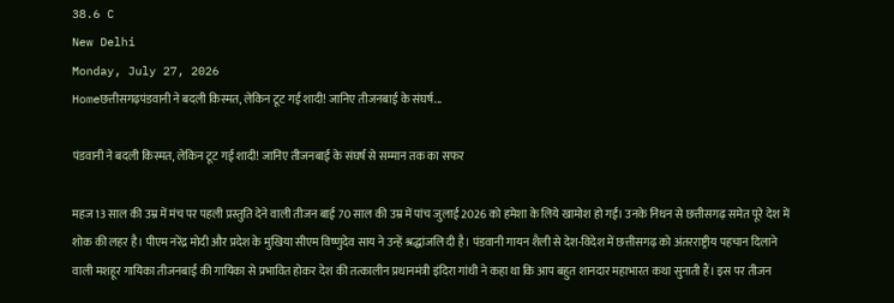38.6 C
New Delhi
Monday, July 27, 2026
Homeछत्तीसगढ़पंडवानी ने बदली किस्मत, लेकिन टूट गई शादी! जानिए तीजनबाई के संघर्ष...

पंडवानी ने बदली किस्मत, लेकिन टूट गई शादी! जानिए तीजनबाई के संघर्ष से सम्मान तक का सफर

महज 13 साल की उम्र में मंच पर पहली प्रस्तुति देने वाली तीजन बाई 70 साल की उम्र में पांच जुलाई 2026 को हमेशा के लिये खामोश हो गईं। उनके निधन से छत्तीसगढ़ समेत पूरे देश में शोक की लहर है। पीएम नरेंद्र मोदी और प्रदेश के मुखिया सीएम विष्णुदेव साय ने उन्हें श्रद्धांजलि दी है। पंडवानी गायन शैली से देश-विदेश में छत्तीसगढ़ को अंतरराष्ट्रीय पहचान दिलाने वाली मशहूर गायिका तीजनबाई की गायिका से प्रभावित होकर देश की तत्कालीन प्रधानमंत्री इंदिरा गांधी ने कहा था कि आप बहुत शानदार महाभारत कथा सुनाती हैं। इस पर तीजन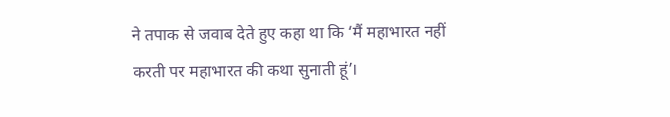ने तपाक से जवाब देते हुए कहा था कि ‘मैं महाभारत नहीं करती पर महाभारत की कथा सुनाती हूं’।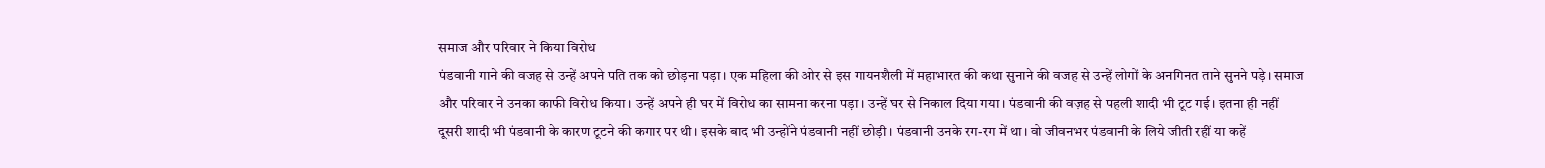समाज और परिवार ने किया विरोध
पंडवानी गाने की वजह से उन्हें अपने पति तक को छोड़ना पड़ा। एक महिला की ओर से इस गायनशैली में महाभारत की कथा सुनाने की वजह से उन्हें लोगों के अनगिनत ताने सुनने पड़े। समाज और परिवार ने उनका काफी विरोध किया। उन्हें अपने ही घर में विरोध का सामना करना पड़ा। उन्हें घर से निकाल दिया गया। पंडवानी की वज़ह से पहली शादी भी टूट गई। इतना ही नहीं दूसरी शादी भी पंडवानी के कारण टूटने की कगार पर थी। इसके बाद भी उन्होंने पंडवानी नहीं छोड़ी। पंडवानी उनके रग-रग में था। वो जीवनभर पंडवानी के लिये जीती रहीं या कहें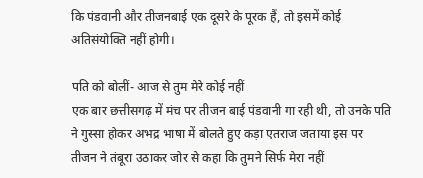कि पंडवानी और तीजनबाई एक दूसरे के पूरक हैं, तो इसमें कोई अतिसंयोक्ति नहीं होगी।

पति को बोलीं- आज से तुम मेरे कोई नहीं
एक बार छत्तीसगढ़ में मंच पर तीजन बाई पंडवानी गा रही थी, तो उनके पति ने गुस्सा होकर अभद्र भाषा में बोलते हुए कड़ा एतराज जताया इस पर तीजन ने तंबूरा उठाकर जोर से कहा कि तुमने सिर्फ मेरा नहीं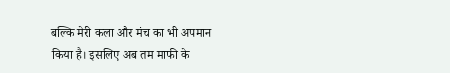बल्कि मेरी कला और मंच का भी अपमान किया है। इसलिए अब तम माफी के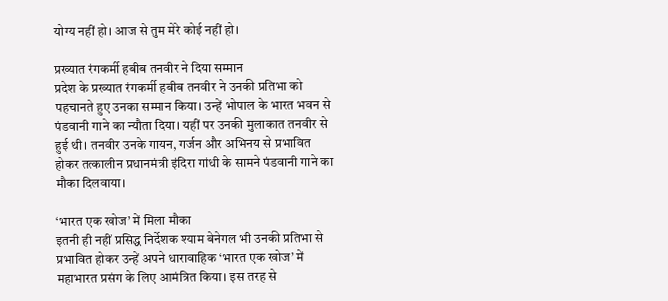योग्य नहीं हो। आज से तुम मेरे कोई नहीं हो।

प्रख्यात रंगकर्मी हबीब तनवीर ने दिया सम्मान
प्रदेश के प्रख्यात रंगकर्मी हबीब तनवीर ने उनकी प्रतिभा को पहचानते हुए उनका सम्मान किया। उन्हें भोपाल के भारत भवन से पंडवानी गाने का न्यौता दिया। यहीं पर उनकी मुलाकात तनवीर से हुई थी। तनवीर उनके गायन, गर्जन और अभिनय से प्रभावित होकर तत्कालीन प्रधानमंत्री इंदिरा गांधी के सामने पंडवानी गाने का मौका दिलवाया।

‘भारत एक खोज’ में मिला मौका
इतनी ही नहीं प्रसिद्ध निर्देशक श्याम बेनेगल भी उनकी प्रतिभा से प्रभावित होकर उन्हें अपने धारावाहिक ‘भारत एक खोज’ में महाभारत प्रसंग के लिए आमंत्रित किया। इस तरह से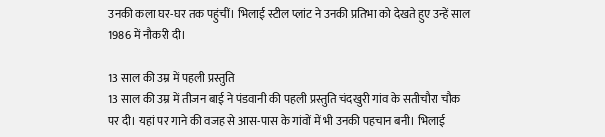उनकी कला घर-घर तक पहुंचीं। भिलाई स्टील प्लांट ने उनकी प्रतिभा को देखते हुए उन्हें साल 1986 में नौकरी दी।

13 साल की उम्र में पहली प्रस्तुति
13 साल की उम्र में तीजन बाई ने पंडवानी की पहली प्रस्तुति चंदखुरी गांव के सतीचौरा चौक पर दी। यहां पर गाने की वजह से आस-पास के गांवों में भी उनकी पहचान बनी। भिलाई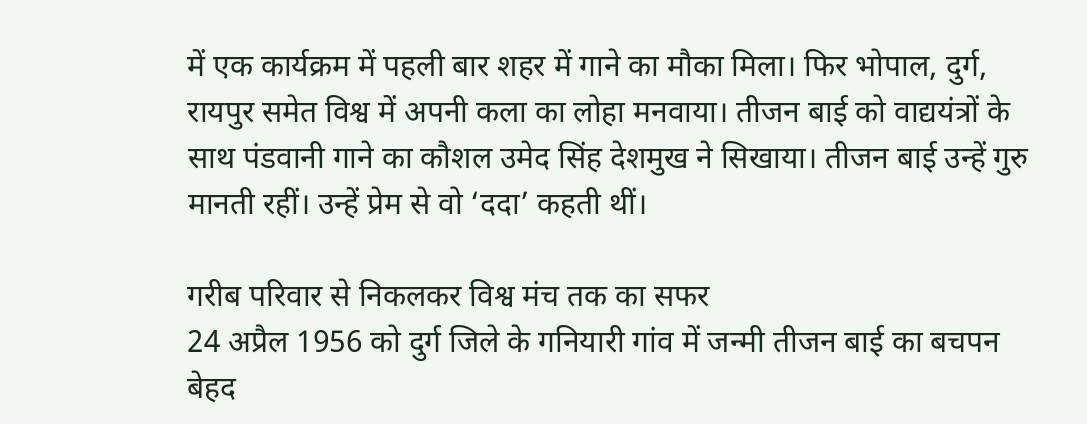में एक कार्यक्रम में पहली बार शहर में गाने का मौका मिला। फिर भोपाल, दुर्ग, रायपुर समेत विश्व में अपनी कला का लोहा मनवाया। तीजन बाई को वाद्ययंत्रों के साथ पंडवानी गाने का कौशल उमेद सिंह देशमुख ने सिखाया। तीजन बाई उन्हें गुरु मानती रहीं। उन्हें प्रेम से वो ‘ददा’ कहती थीं।

गरीब परिवार से निकलकर विश्व मंच तक का सफर
24 अप्रैल 1956 को दुर्ग जिले के गनियारी गांव में जन्मी तीजन बाई का बचपन बेहद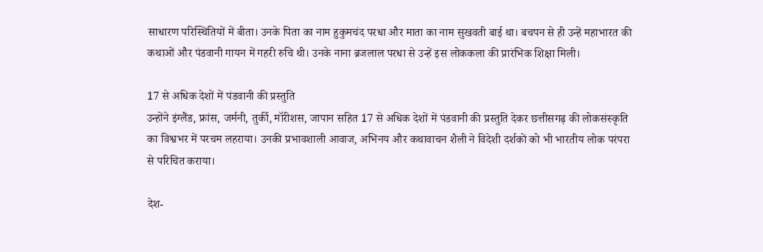साधारण परिस्थितियों में बीता। उनके पिता का नाम हुकुमचंद परधा और माता का नाम सुखवती बाई था। बचपन से ही उन्हें महाभारत की कथाओं और पंडवानी गायन में गहरी रुचि थी। उनके नाना ब्रजलाल परधा से उन्हें इस लोककला की प्रारंभिक शिक्षा मिली।

17 से अधिक देशों में पंडवानी की प्रस्तुति
उन्होंने इंग्लैंड, फ्रांस, जर्मनी, तुर्की, मॉरीशस, जापान सहित 17 से अधिक देशों में पंडवानी की प्रस्तुति देकर छत्तीसगढ़ की लोकसंस्कृति का विश्वभर में परचम लहराया। उनकी प्रभावशाली आवाज, अभिनय और कथावाचन शैली ने विदेशी दर्शकों को भी भारतीय लोक परंपरा से परिचित कराया।

देश-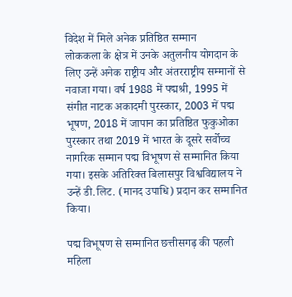विदेश में मिले अनेक प्रतिष्ठित सम्मान
लोककला के क्षेत्र में उनके अतुलनीय योगदान के लिए उन्हें अनेक राष्ट्रीय और अंतरराष्ट्रीय सम्मानों से नवाजा गया। वर्ष 1988 में पद्मश्री, 1995 में संगीत नाटक अकादमी पुरस्कार, 2003 में पद्म भूषण, 2018 में जापान का प्रतिष्ठित फुकुओका पुरस्कार तथा 2019 में भारत के दूसरे सर्वोच्च नागरिक सम्मान पद्म विभूषण से सम्मानित किया गया। इसके अतिरिक्त बिलासपुर विश्वविद्यालय ने उन्हें डी.लिट. (मानद उपाधि) प्रदान कर सम्मानित किया।

पद्म विभूषण से सम्मानित छत्तीसगढ़ की पहली महिला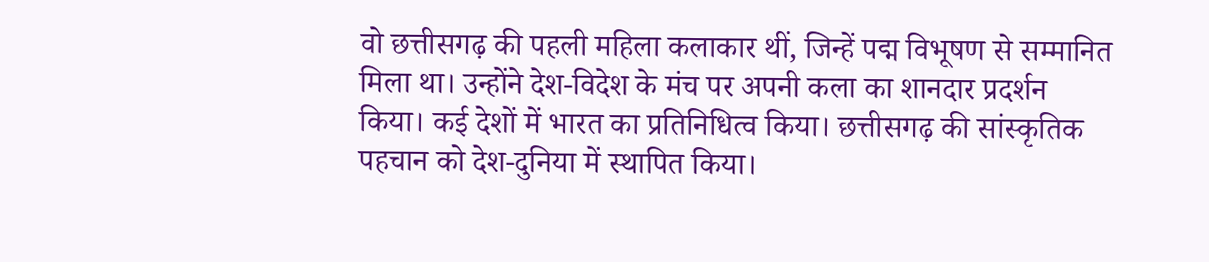वो छत्तीसगढ़ की पहली महिला कलाकार थीं, जिन्हें पद्म विभूषण से सम्मानित मिला था। उन्होंने देश-विदेश के मंच पर अपनी कला का शानदार प्रदर्शन किया। कई देशों में भारत का प्रतिनिधित्व किया। छत्तीसगढ़ की सांस्कृतिक पहचान को देश-दुनिया में स्थापित किया।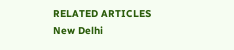RELATED ARTICLES
New Delhi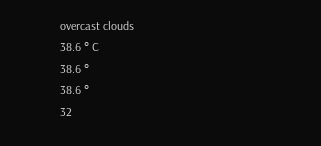overcast clouds
38.6 ° C
38.6 °
38.6 °
32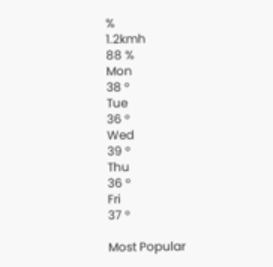%
1.2kmh
88 %
Mon
38 °
Tue
36 °
Wed
39 °
Thu
36 °
Fri
37 °

Most Popular